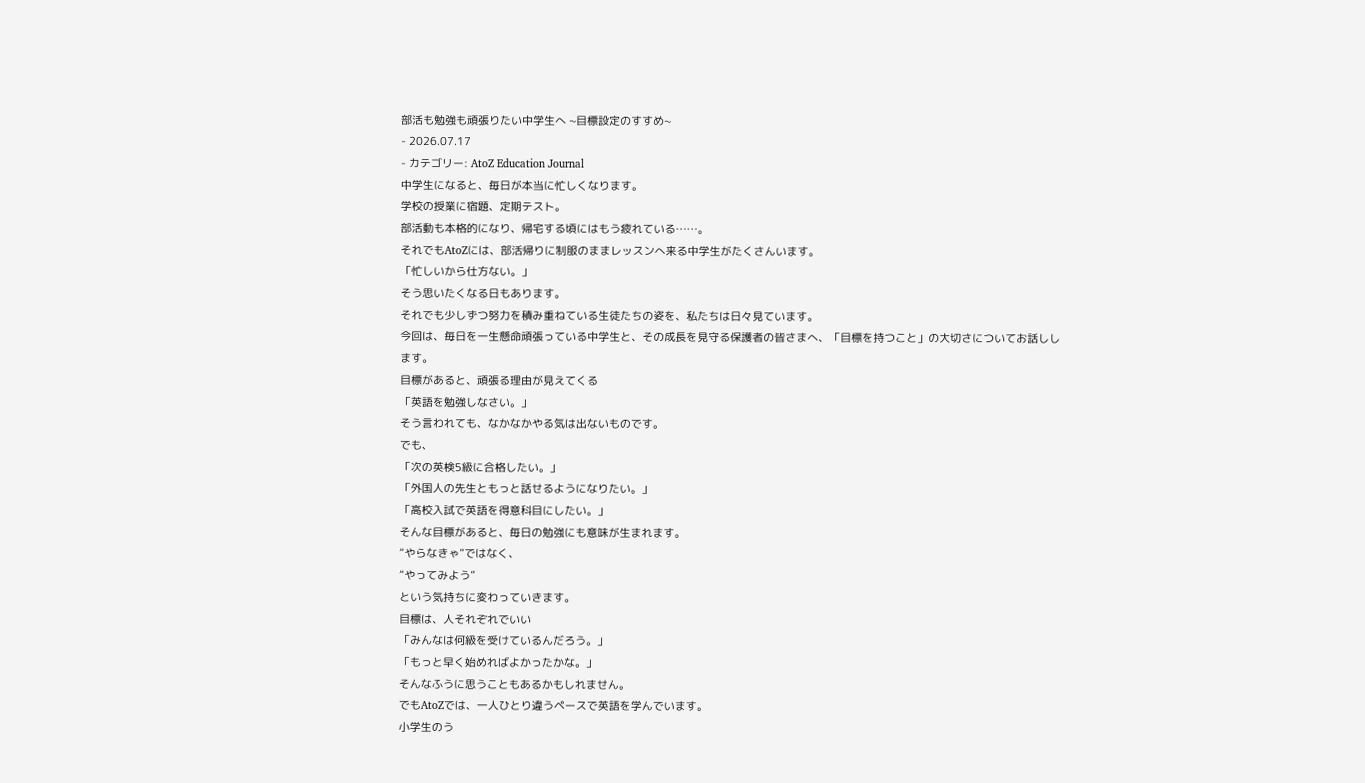部活も勉強も頑張りたい中学生へ ~目標設定のすすめ~
- 2026.07.17
- カテゴリー: AtoZ Education Journal
中学生になると、毎日が本当に忙しくなります。
学校の授業に宿題、定期テスト。
部活動も本格的になり、帰宅する頃にはもう疲れている……。
それでもAtoZには、部活帰りに制服のままレッスンへ来る中学生がたくさんいます。
「忙しいから仕方ない。」
そう思いたくなる日もあります。
それでも少しずつ努力を積み重ねている生徒たちの姿を、私たちは日々見ています。
今回は、毎日を一生懸命頑張っている中学生と、その成長を見守る保護者の皆さまへ、「目標を持つこと」の大切さについてお話しします。
目標があると、頑張る理由が見えてくる
「英語を勉強しなさい。」
そう言われても、なかなかやる気は出ないものです。
でも、
「次の英検5級に合格したい。」
「外国人の先生ともっと話せるようになりたい。」
「高校入試で英語を得意科目にしたい。」
そんな目標があると、毎日の勉強にも意味が生まれます。
“やらなきゃ”ではなく、
“やってみよう”
という気持ちに変わっていきます。
目標は、人それぞれでいい
「みんなは何級を受けているんだろう。」
「もっと早く始めればよかったかな。」
そんなふうに思うこともあるかもしれません。
でもAtoZでは、一人ひとり違うペースで英語を学んでいます。
小学生のう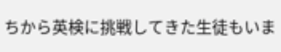ちから英検に挑戦してきた生徒もいま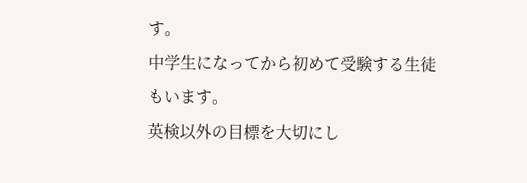す。
中学生になってから初めて受験する生徒もいます。
英検以外の目標を大切にし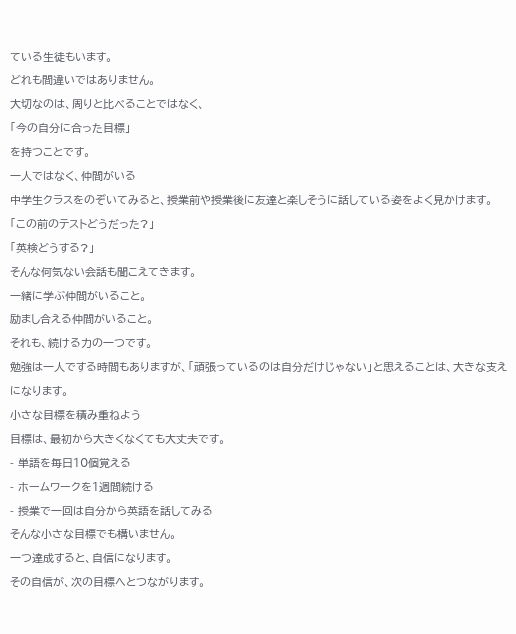ている生徒もいます。
どれも間違いではありません。
大切なのは、周りと比べることではなく、
「今の自分に合った目標」
を持つことです。
一人ではなく、仲間がいる
中学生クラスをのぞいてみると、授業前や授業後に友達と楽しそうに話している姿をよく見かけます。
「この前のテストどうだった?」
「英検どうする?」
そんな何気ない会話も聞こえてきます。
一緒に学ぶ仲間がいること。
励まし合える仲間がいること。
それも、続ける力の一つです。
勉強は一人でする時間もありますが、「頑張っているのは自分だけじゃない」と思えることは、大きな支えになります。
小さな目標を積み重ねよう
目標は、最初から大きくなくても大丈夫です。
- 単語を毎日10個覚える
- ホームワークを1週間続ける
- 授業で一回は自分から英語を話してみる
そんな小さな目標でも構いません。
一つ達成すると、自信になります。
その自信が、次の目標へとつながります。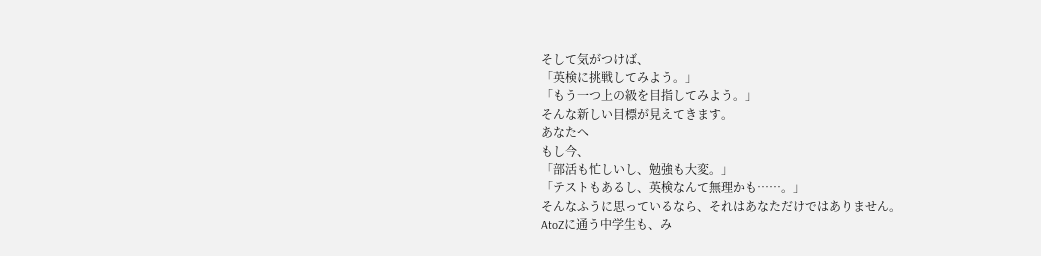そして気がつけば、
「英検に挑戦してみよう。」
「もう一つ上の級を目指してみよう。」
そんな新しい目標が見えてきます。
あなたへ
もし今、
「部活も忙しいし、勉強も大変。」
「テストもあるし、英検なんて無理かも……。」
そんなふうに思っているなら、それはあなただけではありません。
AtoZに通う中学生も、み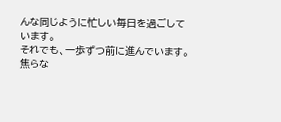んな同じように忙しい毎日を過ごしています。
それでも、一歩ずつ前に進んでいます。
焦らな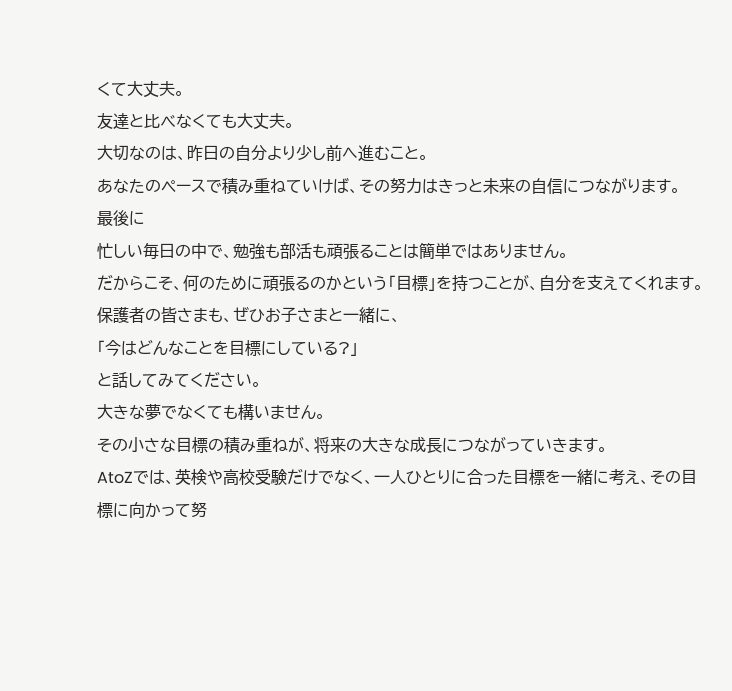くて大丈夫。
友達と比べなくても大丈夫。
大切なのは、昨日の自分より少し前へ進むこと。
あなたのペースで積み重ねていけば、その努力はきっと未来の自信につながります。
最後に
忙しい毎日の中で、勉強も部活も頑張ることは簡単ではありません。
だからこそ、何のために頑張るのかという「目標」を持つことが、自分を支えてくれます。
保護者の皆さまも、ぜひお子さまと一緒に、
「今はどんなことを目標にしている?」
と話してみてください。
大きな夢でなくても構いません。
その小さな目標の積み重ねが、将来の大きな成長につながっていきます。
AtoZでは、英検や高校受験だけでなく、一人ひとりに合った目標を一緒に考え、その目標に向かって努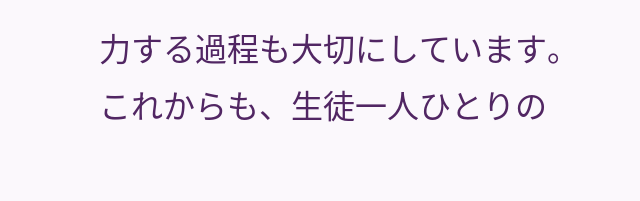力する過程も大切にしています。
これからも、生徒一人ひとりの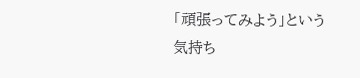「頑張ってみよう」という気持ち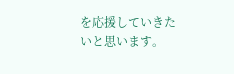を応援していきたいと思います。